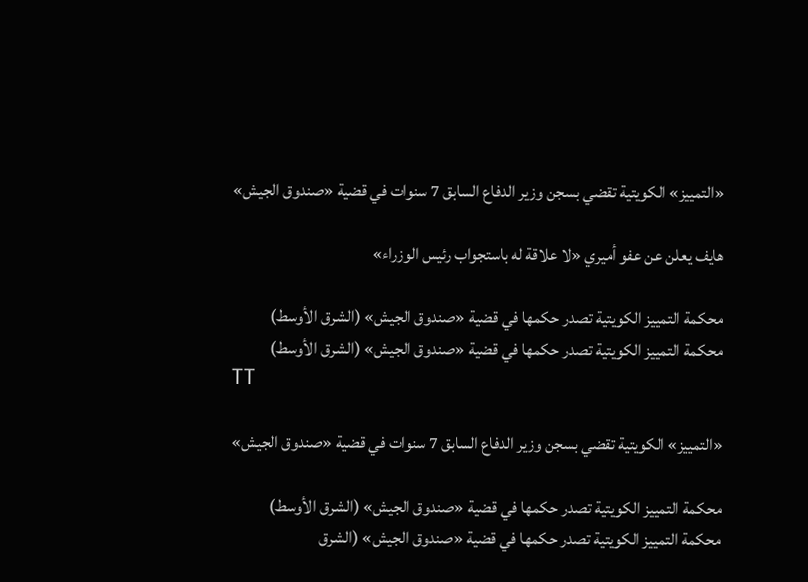«التمييز» الكويتية تقضي بسجن وزير الدفاع السابق 7 سنوات في قضية «صندوق الجيش»

هايف يعلن عن عفو أميري «لا علاقة له باستجواب رئيس الوزراء»

محكمة التمييز الكويتية تصدر حكمها في قضية «صندوق الجيش» (الشرق الأوسط)
محكمة التمييز الكويتية تصدر حكمها في قضية «صندوق الجيش» (الشرق الأوسط)
TT

«التمييز» الكويتية تقضي بسجن وزير الدفاع السابق 7 سنوات في قضية «صندوق الجيش»

محكمة التمييز الكويتية تصدر حكمها في قضية «صندوق الجيش» (الشرق الأوسط)
محكمة التمييز الكويتية تصدر حكمها في قضية «صندوق الجيش» (الشرق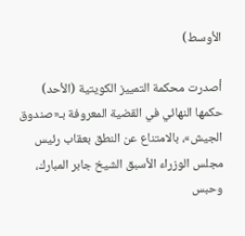الأوسط)

أصدرت محكمة التمييز الكويتية (الأحد) حكمها النهائي في القضية المعروفة بـ«صندوق الجيش»، بالامتناع عن النطق بعقاب رئيس مجلس الوزراء الأسبق الشيخ جابر المبارك، وحبس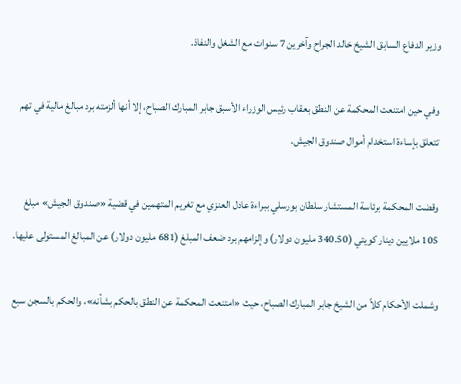وزير الدفاع السابق الشيخ خالد الجراح وآخرين 7 سنوات مع الشغل والنفاذ.

وفي حين امتنعت المحكمة عن النطق بعقاب رئيس الوزراء الأسبق جابر المبارك الصباح، إلا أنها ألزمته برد مبالغ مالية في تهم تتعلق بإساءة استخدام أموال صندوق الجيش.

وقضت المحكمة برئاسة المستشار سلطان بورسلي ببراءة عادل العنزي مع تغريم المتهمين في قضية «صندوق الجيش» مبلغ 105 ملايين دينار كويتي (340.50 مليون دولار) وإلزامهم برد ضعف المبلغ (681 مليون دولار) عن المبالغ المستولى عليها.

وشملت الأحكام كلاً من الشيخ جابر المبارك الصباح، حيث «امتنعت المحكمة عن النطق بالحكم بشأنه»، والحكم بالسجن سبع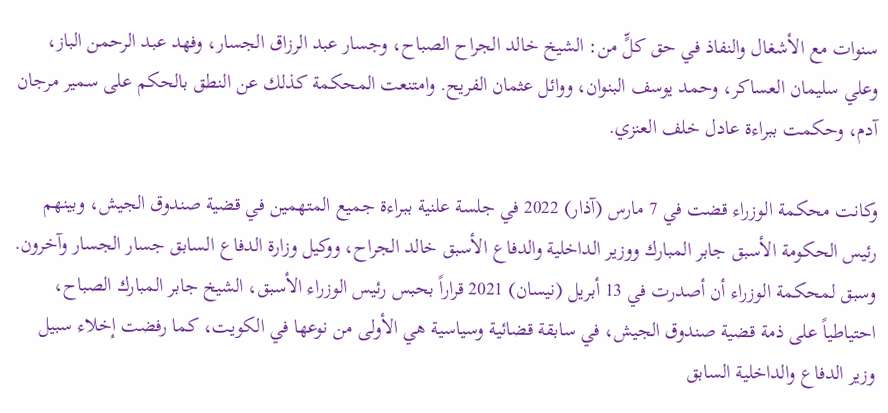سنوات مع الأشغال والنفاذ في حق كلٍّ من: الشيخ خالد الجراح الصباح، وجسار عبد الرزاق الجسار، وفهد عبد الرحمن الباز، وعلي سليمان العساكر، وحمد يوسف البنوان، ووائل عثمان الفريح. وامتنعت المحكمة كذلك عن النطق بالحكم على سمير مرجان آدم، وحكمت ببراءة عادل خلف العنزي.

وكانت محكمة الوزراء قضت في 7 مارس (آذار) 2022 في جلسة علنية ببراءة جميع المتهمين في قضية صندوق الجيش، وبينهم رئيس الحكومة الأسبق جابر المبارك ووزير الداخلية والدفاع الأسبق خالد الجراح، ووكيل وزارة الدفاع السابق جسار الجسار وآخرون. وسبق لمحكمة الوزراء أن أصدرت في 13 أبريل (نيسان) 2021 قراراً بحبس رئيس الوزراء الأسبق، الشيخ جابر المبارك الصباح، احتياطياً على ذمة قضية صندوق الجيش، في سابقة قضائية وسياسية هي الأولى من نوعها في الكويت، كما رفضت إخلاء سبيل وزير الدفاع والداخلية السابق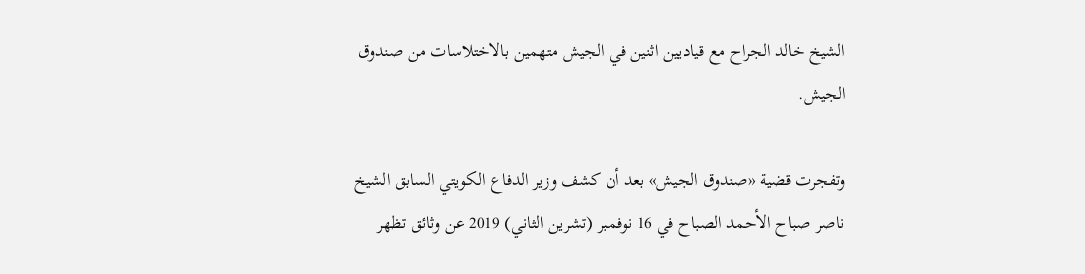الشيخ خالد الجراح مع قياديين اثنين في الجيش متهمين بالاختلاسات من صندوق الجيش.

وتفجرت قضية «صندوق الجيش» بعد أن كشف وزير الدفاع الكويتي السابق الشيخ ناصر صباح الأحمد الصباح في 16 نوفمبر (تشرين الثاني) 2019 عن وثائق تظهر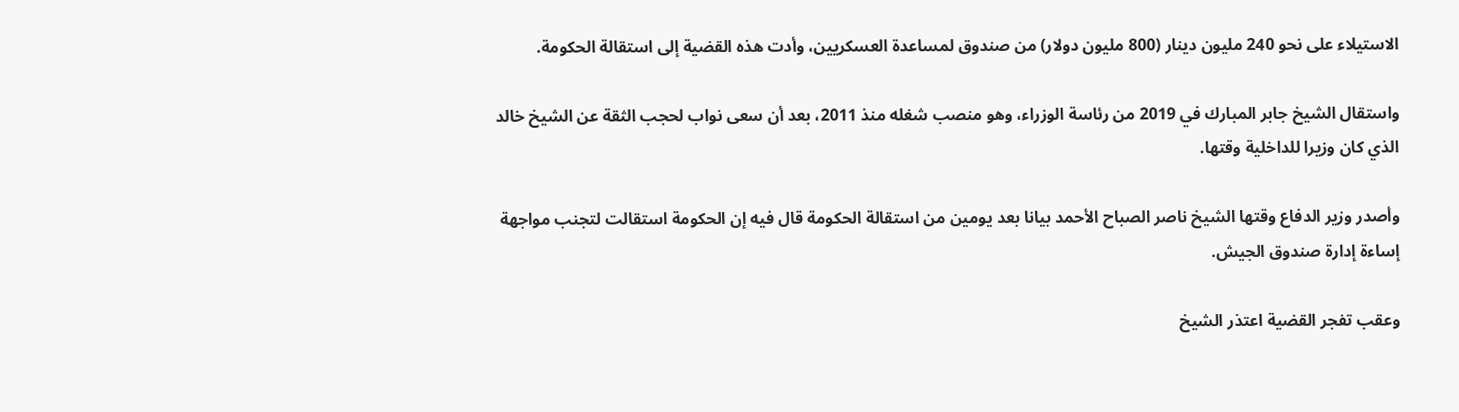الاستيلاء على نحو 240 مليون دينار (800 مليون دولار) من صندوق لمساعدة العسكريين، وأدت هذه القضية إلى استقالة الحكومة.

واستقال الشيخ جابر المبارك في 2019 من رئاسة الوزراء، وهو منصب شغله منذ 2011، بعد أن سعى نواب لحجب الثقة عن الشيخ خالد الذي كان وزيرا للداخلية وقتها.

وأصدر وزير الدفاع وقتها الشيخ ناصر الصباح الأحمد بيانا بعد يومين من استقالة الحكومة قال فيه إن الحكومة استقالت لتجنب مواجهة إساءة إدارة صندوق الجيش.

وعقب تفجر القضية اعتذر الشيخ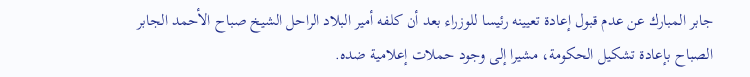جابر المبارك عن عدم قبول إعادة تعيينه رئيسا للوزراء بعد أن كلفه أمير البلاد الراحل الشيخ صباح الأحمد الجابر الصباح بإعادة تشكيل الحكومة، مشيرا إلى وجود حملات إعلامية ضده.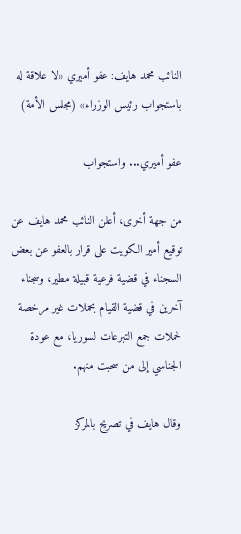النائب محمد هايف: عفو أميري «لا علاقة له باستجواب رئيس الوزراء» (مجلس الأمة)

عفو أميري... واستجواب

من جهة أخرى، أعلن النائب محمد هايف عن توقيع أمير الكويت على قرار بالعفو عن بعض السجناء في قضية فرعية قبيلة مطير، وسجناء آخرين في قضية القيام بحملات غير مرخصة لحملات جمع التبرعات لسوريا، مع عودة الجناسي إلى من سحبت منهم.

وقال هايف في تصريح بالمركز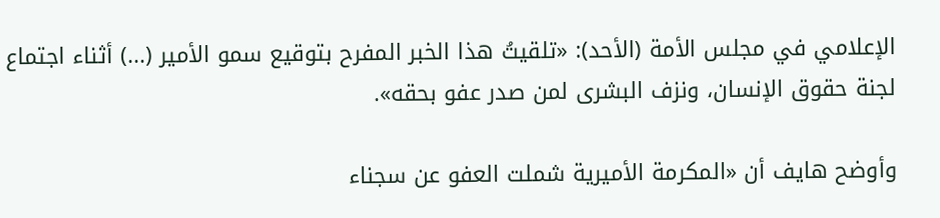الإعلامي في مجلس الأمة (الأحد): «تلقيتُ هذا الخبر المفرح بتوقيع سمو الأمير (...) أثناء اجتماع لجنة حقوق الإنسان، ونزف البشرى لمن صدر عفو بحقه».

وأوضح هايف أن «المكرمة الأميرية شملت العفو عن سجناء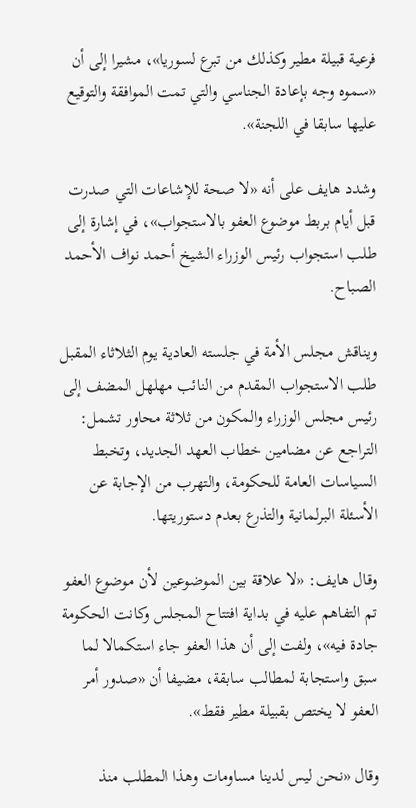فرعية قبيلة مطير وكذلك من تبرع لسوريا»، مشيرا إلى أن «سموه وجه بإعادة الجناسي والتي تمت الموافقة والتوقيع عليها سابقا في اللجنة».

وشدد هايف على أنه «لا صحة للإشاعات التي صدرت قبل أيام بربط موضوع العفو بالاستجواب»، في إشارة إلى طلب استجواب رئيس الوزراء الشيخ أحمد نواف الأحمد الصباح.

ويناقش مجلس الأمة في جلسته العادية يوم الثلاثاء المقبل طلب الاستجواب المقدم من النائب مهلهل المضف إلى رئيس مجلس الوزراء والمكون من ثلاثة محاور تشمل: التراجع عن مضامين خطاب العهد الجديد، وتخبط السياسات العامة للحكومة، والتهرب من الإجابة عن الأسئلة البرلمانية والتذرع بعدم دستوريتها.

وقال هايف: «لا علاقة بين الموضوعين لأن موضوع العفو تم التفاهم عليه في بداية افتتاح المجلس وكانت الحكومة جادة فيه»، ولفت إلى أن هذا العفو جاء استكمالا لما سبق واستجابة لمطالب سابقة، مضيفا أن «صدور أمر العفو لا يختص بقبيلة مطير فقط».

وقال «نحن ليس لدينا مساومات وهذا المطلب منذ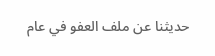حديثنا عن ملف العفو في عام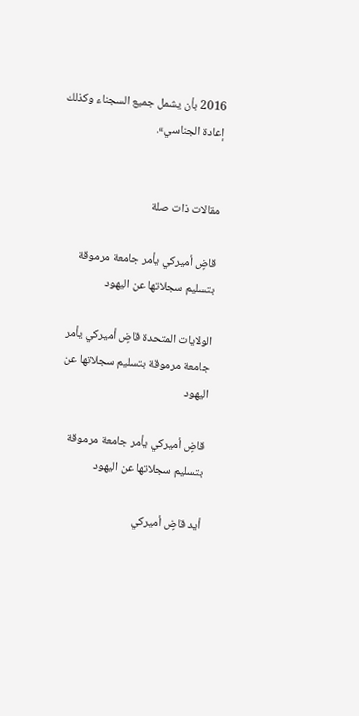2016 بأن يشمل جميع السجناء وكذلك إعادة الجناسي».


مقالات ذات صلة

قاضٍ أميركي يأمر جامعة مرموقة بتسليم سجلاتها عن اليهود

الولايات المتحدة قاضٍ أميركي يأمر جامعة مرموقة بتسليم سجلاتها عن اليهود

قاضٍ أميركي يأمر جامعة مرموقة بتسليم سجلاتها عن اليهود

أيد قاضٍ أميركي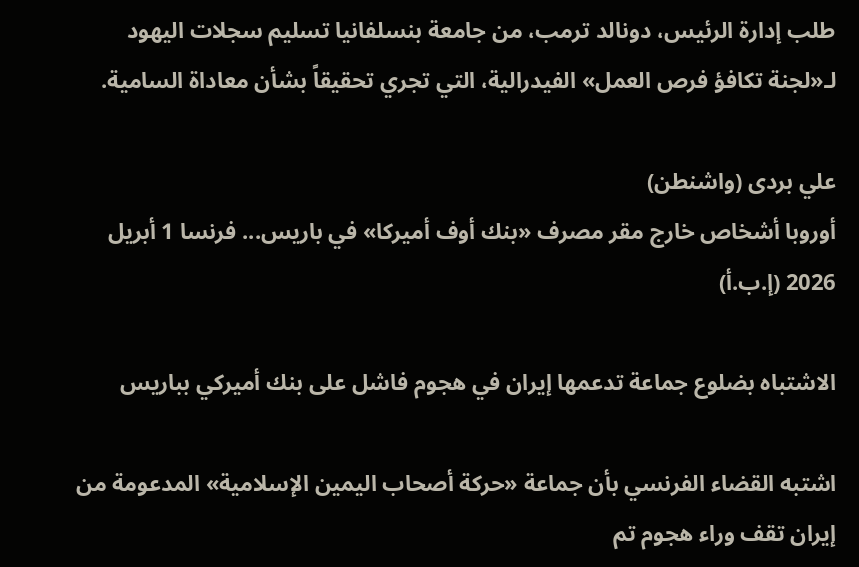طلب إدارة الرئيس، دونالد ترمب، من جامعة بنسلفانيا تسليم سجلات اليهود لـ«لجنة تكافؤ فرص العمل» الفيدرالية، التي تجري تحقيقاً بشأن معاداة السامية.

علي بردى (واشنطن)
أوروبا أشخاص خارج مقر مصرف «بنك أوف أميركا» في باريس... فرنسا 1 أبريل 2026 (إ.ب.أ)

الاشتباه بضلوع جماعة تدعمها إيران في هجوم فاشل على بنك أميركي بباريس

اشتبه القضاء الفرنسي بأن جماعة «حركة أصحاب اليمين الإسلامية» المدعومة من إيران تقف وراء هجوم تم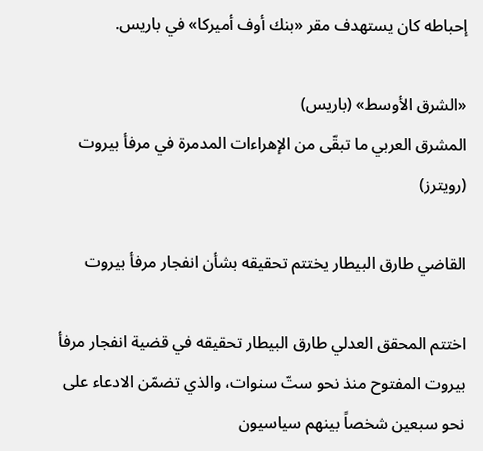إحباطه كان يستهدف مقر «بنك أوف أميركا» في باريس.

«الشرق الأوسط» (باريس)
المشرق العربي ما تبقّى من الإهراءات المدمرة في مرفأ بيروت (رويترز)

القاضي طارق البيطار يختتم تحقيقه بشأن انفجار مرفأ بيروت

اختتم المحقق العدلي طارق البيطار تحقيقه في قضية انفجار مرفأ بيروت المفتوح منذ نحو ستّ سنوات، والذي تضمّن الادعاء على نحو سبعين شخصاً بينهم سياسيون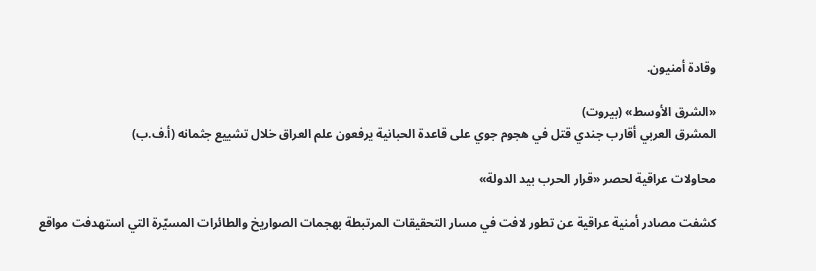وقادة أمنيون.

«الشرق الأوسط» (بيروت)
المشرق العربي أقارب جندي قتل في هجوم جوي على قاعدة الحبانية يرفعون علم العراق خلال تشييع جثمانه (أ.ف.ب)

محاولات عراقية لحصر «قرار الحرب بيد الدولة»

كشفت مصادر أمنية عراقية عن تطور لافت في مسار التحقيقات المرتبطة بهجمات الصواريخ والطائرات المسيّرة التي استهدفت مواقع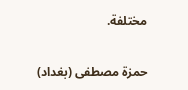مختلفة.

حمزة مصطفى (بغداد)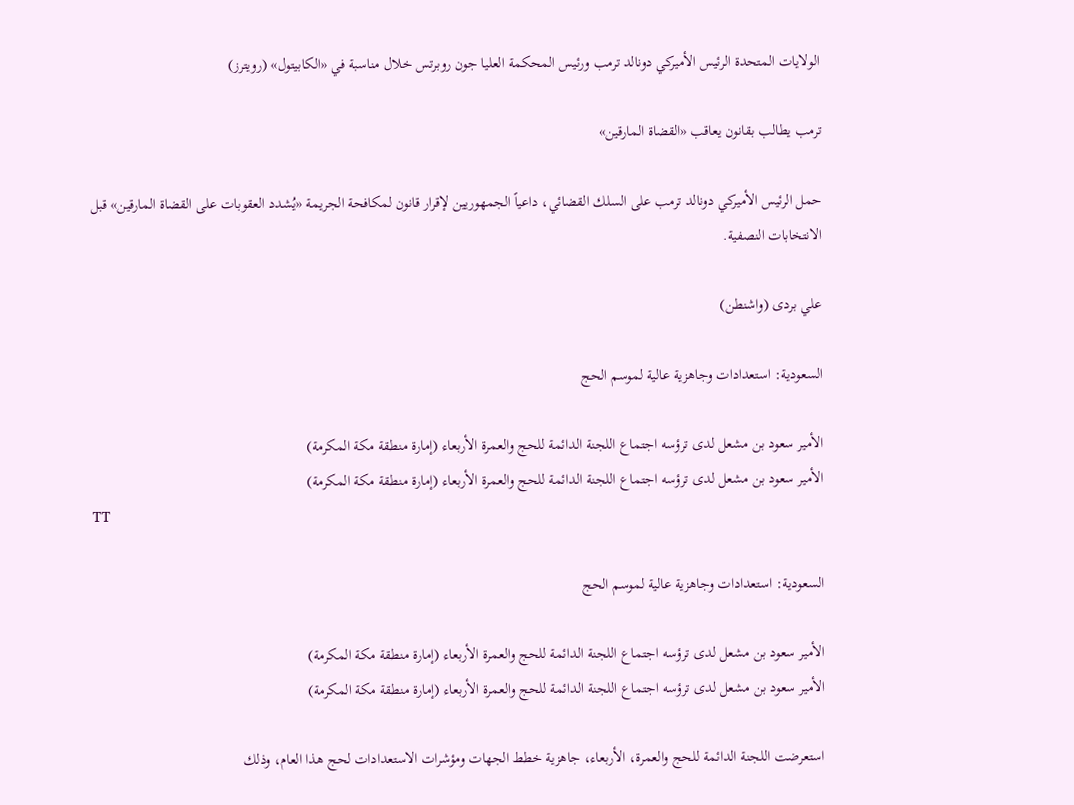الولايات المتحدة الرئيس الأميركي دونالد ترمب ورئيس المحكمة العليا جون روبرتس خلال مناسبة في «الكابيتول» (رويترز)

ترمب يطالب بقانون يعاقب «القضاة المارقين»

حمل الرئيس الأميركي دونالد ترمب على السلك القضائي، داعياً الجمهوريين لإقرار قانون لمكافحة الجريمة «يُشدد العقوبات على القضاة المارقين» قبل الانتخابات النصفية.

علي بردى (واشنطن)

السعودية: استعدادات وجاهزية عالية لموسم الحج

الأمير سعود بن مشعل لدى ترؤسه اجتماع اللجنة الدائمة للحج والعمرة الأربعاء (إمارة منطقة مكة المكرمة)
الأمير سعود بن مشعل لدى ترؤسه اجتماع اللجنة الدائمة للحج والعمرة الأربعاء (إمارة منطقة مكة المكرمة)
TT

السعودية: استعدادات وجاهزية عالية لموسم الحج

الأمير سعود بن مشعل لدى ترؤسه اجتماع اللجنة الدائمة للحج والعمرة الأربعاء (إمارة منطقة مكة المكرمة)
الأمير سعود بن مشعل لدى ترؤسه اجتماع اللجنة الدائمة للحج والعمرة الأربعاء (إمارة منطقة مكة المكرمة)

استعرضت اللجنة الدائمة للحج والعمرة، الأربعاء، جاهزية خطط الجهات ومؤشرات الاستعدادات لحج هذا العام، وذلك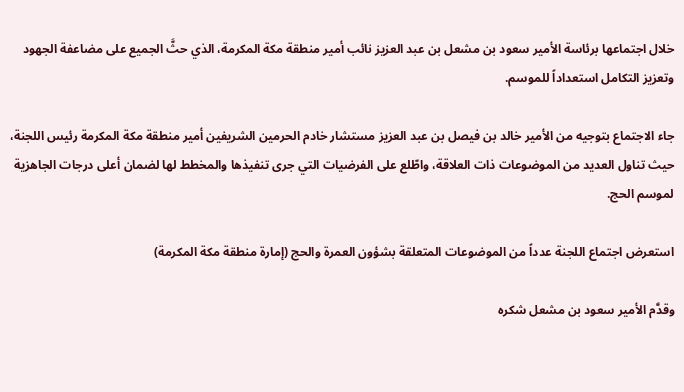خلال اجتماعها برئاسة الأمير سعود بن مشعل بن عبد العزيز نائب أمير منطقة مكة المكرمة، الذي حثَّ الجميع على مضاعفة الجهود وتعزيز التكامل استعداداً للموسم.

جاء الاجتماع بتوجيه من الأمير خالد بن فيصل بن عبد العزيز مستشار خادم الحرمين الشريفين أمير منطقة مكة المكرمة رئيس اللجنة، حيث تناول العديد من الموضوعات ذات العلاقة، واطّلع على الفرضيات التي جرى تنفيذها والمخطط لها لضمان أعلى درجات الجاهزية لموسم الحج.

استعرض اجتماع اللجنة عدداً من الموضوعات المتعلقة بشؤون العمرة والحج (إمارة منطقة مكة المكرمة)

وقدَّم الأمير سعود بن مشعل شكره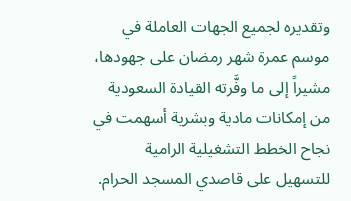وتقديره لجميع الجهات العاملة في موسم عمرة شهر رمضان على جهودها، مشيراً إلى ما وفَّرته القيادة السعودية من إمكانات مادية وبشرية أسهمت في نجاح الخطط التشغيلية الرامية للتسهيل على قاصدي المسجد الحرام.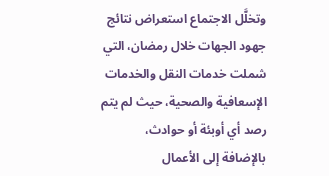وتخلَّل الاجتماع استعراض نتائج جهود الجهات خلال رمضان، التي شملت خدمات النقل والخدمات الإسعافية والصحية، حيث لم يتم رصد أي أوبئة أو حوادث، بالإضافة إلى الأعمال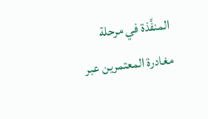المنفَّذة في مرحلة مغادرة المعتمرين عبر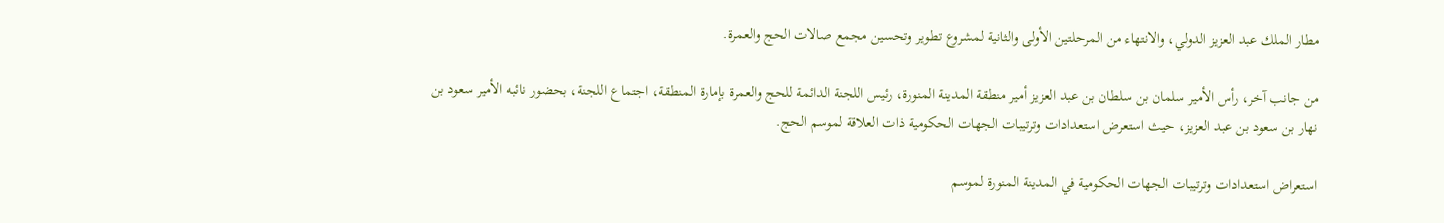مطار الملك عبد العزيز الدولي، والانتهاء من المرحلتين الأولى والثانية لمشروع تطوير وتحسين مجمع صالات الحج والعمرة.

من جانب آخر، رأس الأمير سلمان بن سلطان بن عبد العزيز أمير منطقة المدينة المنورة، رئيس اللجنة الدائمة للحج والعمرة بإمارة المنطقة، اجتماع اللجنة، بحضور نائبه الأمير سعود بن نهار بن سعود بن عبد العزيز، حيث استعرض استعدادات وترتيبات الجهات الحكومية ذات العلاقة لموسم الحج.

استعراض استعدادات وترتيبات الجهات الحكومية في المدينة المنورة لموسم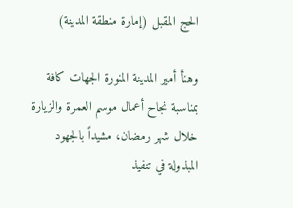الحج المقبل (إمارة منطقة المدينة)

وهنأ أمير المدينة المنورة الجهات كافة بمناسبة نجاح أعمال موسم العمرة والزيارة خلال شهر رمضان، مشيداً بالجهود المبذولة في تنفيذ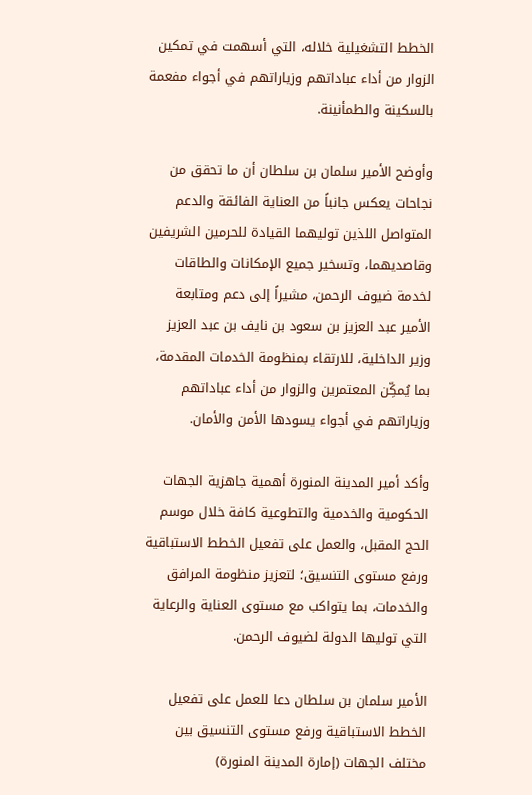الخطط التشغيلية خلاله، التي أسهمت في تمكين الزوار من أداء عباداتهم وزياراتهم في أجواء مفعمة بالسكينة والطمأنينة.

وأوضح الأمير سلمان بن سلطان أن ما تحقق من نجاحات يعكس جانباً من العناية الفائقة والدعم المتواصل اللذين توليهما القيادة للحرمين الشريفين وقاصديهما، وتسخير جميع الإمكانات والطاقات لخدمة ضيوف الرحمن، مشيراً إلى دعم ومتابعة الأمير عبد العزيز بن سعود بن نايف بن عبد العزيز وزير الداخلية، للارتقاء بمنظومة الخدمات المقدمة، بما يُمكِّن المعتمرين والزوار من أداء عباداتهم وزياراتهم في أجواء يسودها الأمن والأمان.

وأكد أمير المدينة المنورة أهمية جاهزية الجهات الحكومية والخدمية والتطوعية كافة خلال موسم الحج المقبل، والعمل على تفعيل الخطط الاستباقية ورفع مستوى التنسيق؛ لتعزيز منظومة المرافق والخدمات، بما يتواكب مع مستوى العناية والرعاية التي توليها الدولة لضيوف الرحمن.

الأمير سلمان بن سلطان دعا للعمل على تفعيل الخطط الاستباقية ورفع مستوى التنسيق بين مختلف الجهات (إمارة المدينة المنورة)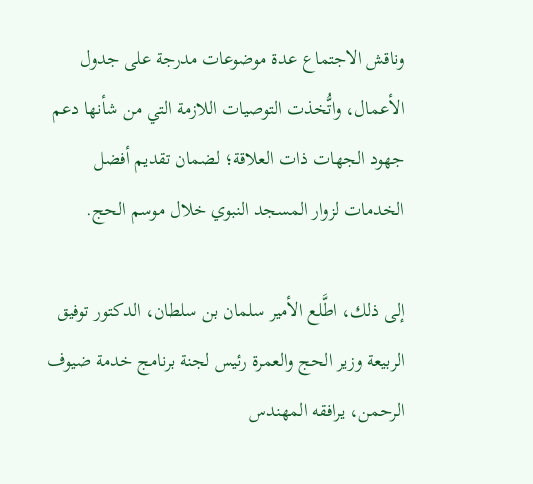وناقش الاجتماع عدة موضوعات مدرجة على جدول الأعمال، واتُّخذت التوصيات اللازمة التي من شأنها دعم جهود الجهات ذات العلاقة؛ لضمان تقديم أفضل الخدمات لزوار المسجد النبوي خلال موسم الحج.

إلى ذلك، اطَّلع الأمير سلمان بن سلطان، الدكتور توفيق الربيعة وزير الحج والعمرة رئيس لجنة برنامج خدمة ضيوف الرحمن، يرافقه المهندس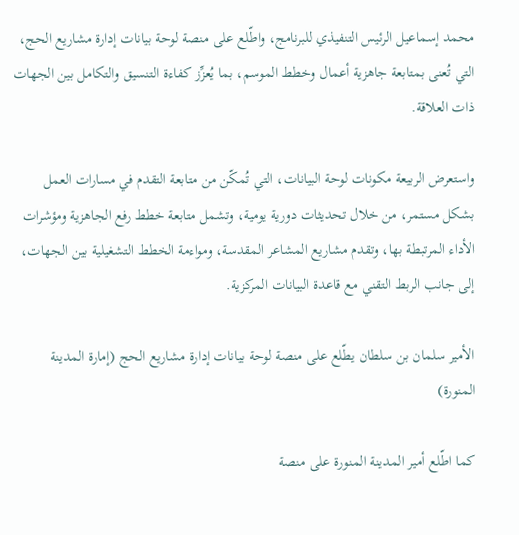محمد إسماعيل الرئيس التنفيذي للبرنامج، واطّلع على منصة لوحة بيانات إدارة مشاريع الحج، التي تُعنى بمتابعة جاهزية أعمال وخطط الموسم، بما يُعزِّز كفاءة التنسيق والتكامل بين الجهات ذات العلاقة.

واستعرض الربيعة مكونات لوحة البيانات، التي تُمكّن من متابعة التقدم في مسارات العمل بشكل مستمر، من خلال تحديثات دورية يومية، وتشمل متابعة خطط رفع الجاهزية ومؤشرات الأداء المرتبطة بها، وتقدم مشاريع المشاعر المقدسة، ومواءمة الخطط التشغيلية بين الجهات، إلى جانب الربط التقني مع قاعدة البيانات المركزية.

الأمير سلمان بن سلطان يطّلع على منصة لوحة بيانات إدارة مشاريع الحج (إمارة المدينة المنورة)

كما اطّلع أمير المدينة المنورة على منصة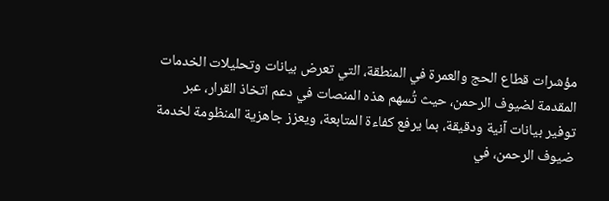مؤشرات قطاع الحج والعمرة في المنطقة، التي تعرض بيانات وتحليلات الخدمات المقدمة لضيوف الرحمن، حيث تُسهم هذه المنصات في دعم اتخاذ القرار، عبر توفير بيانات آنية ودقيقة، بما يرفع كفاءة المتابعة، ويعزز جاهزية المنظومة لخدمة ضيوف الرحمن، في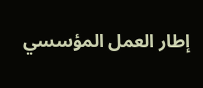إطار العمل المؤسسي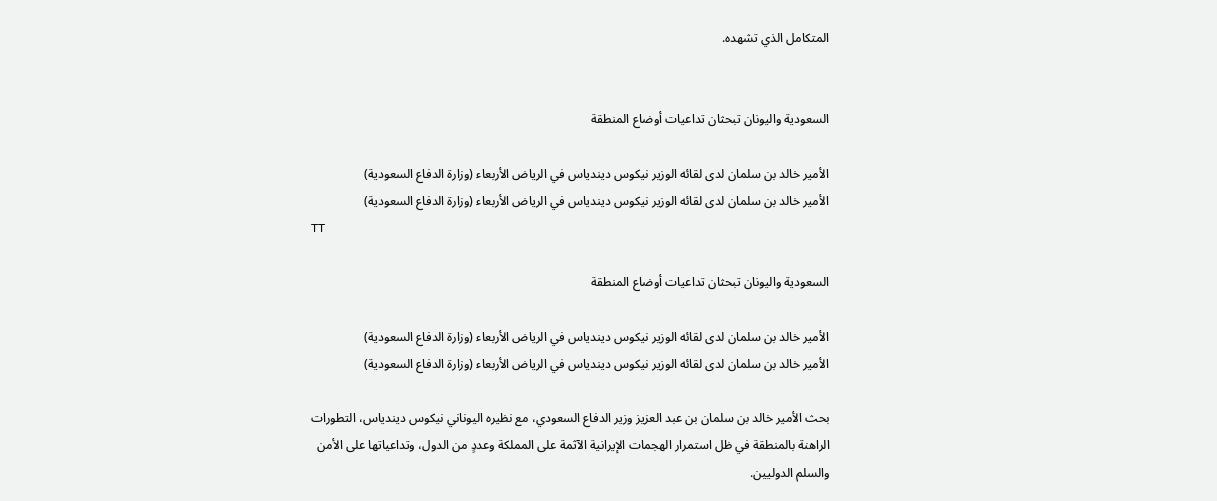المتكامل الذي تشهده.


السعودية واليونان تبحثان تداعيات أوضاع المنطقة

الأمير خالد بن سلمان لدى لقائه الوزير نيكوس ديندياس في الرياض الأربعاء (وزارة الدفاع السعودية)
الأمير خالد بن سلمان لدى لقائه الوزير نيكوس ديندياس في الرياض الأربعاء (وزارة الدفاع السعودية)
TT

السعودية واليونان تبحثان تداعيات أوضاع المنطقة

الأمير خالد بن سلمان لدى لقائه الوزير نيكوس ديندياس في الرياض الأربعاء (وزارة الدفاع السعودية)
الأمير خالد بن سلمان لدى لقائه الوزير نيكوس ديندياس في الرياض الأربعاء (وزارة الدفاع السعودية)

بحث الأمير خالد بن سلمان بن عبد العزيز وزير الدفاع السعودي، مع نظيره اليوناني نيكوس ديندياس، التطورات الراهنة بالمنطقة في ظل استمرار الهجمات الإيرانية الآثمة على المملكة وعددٍ من الدول، وتداعياتها على الأمن والسلم الدوليين.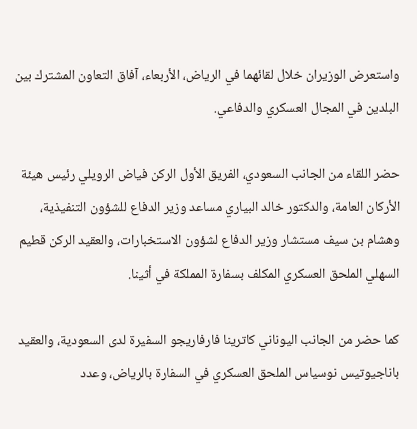واستعرض الوزيران خلال لقائهما في الرياض، الأربعاء، آفاق التعاون المشترك بين البلدين في المجال العسكري والدفاعي.

حضر اللقاء من الجانب السعودي، الفريق الأول الركن فياض الرويلي رئيس هيئة الأركان العامة، والدكتور خالد البياري مساعد وزير الدفاع للشؤون التنفيذية، وهشام بن سيف مستشار وزير الدفاع لشؤون الاستخبارات، والعقيد الركن قطيم السهلي الملحق العسكري المكلف بسفارة المملكة في أثينا.

كما حضر من الجانب اليوناني كاترينا فارفاريجو السفيرة لدى السعودية، والعقيد باناجيوتيس نوسياس الملحق العسكري في السفارة بالرياض، وعدد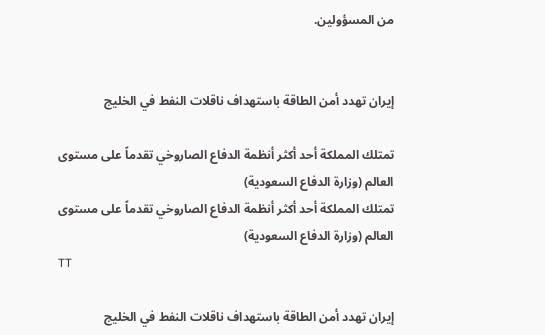من المسؤولين.


إيران تهدد أمن الطاقة باستهداف ناقلات النفط في الخليج

تمتلك المملكة أحد أكثر أنظمة الدفاع الصاروخي تقدماً على مستوى العالم (وزارة الدفاع السعودية)
تمتلك المملكة أحد أكثر أنظمة الدفاع الصاروخي تقدماً على مستوى العالم (وزارة الدفاع السعودية)
TT

إيران تهدد أمن الطاقة باستهداف ناقلات النفط في الخليج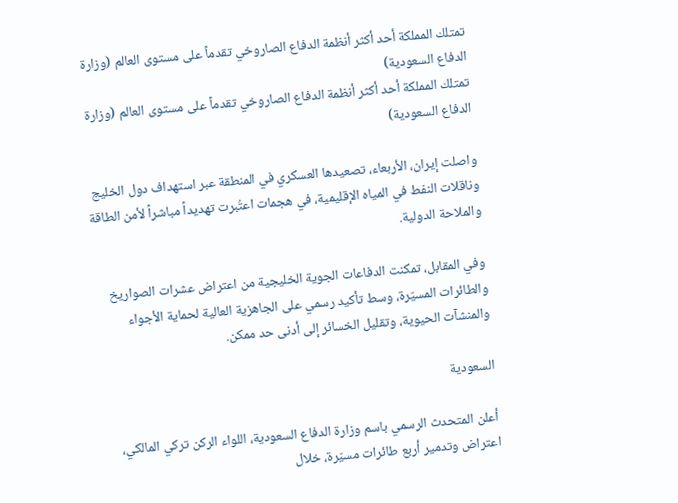تمتلك المملكة أحد أكثر أنظمة الدفاع الصاروخي تقدماً على مستوى العالم (وزارة الدفاع السعودية)
تمتلك المملكة أحد أكثر أنظمة الدفاع الصاروخي تقدماً على مستوى العالم (وزارة الدفاع السعودية)

واصلت إيران، الأربعاء، تصعيدها العسكري في المنطقة عبر استهداف دول الخليج وناقلات النفط في المياه الإقليمية، في هجمات اعتُبرت تهديداً مباشراً لأمن الطاقة والملاحة الدولية.

وفي المقابل، تمكنت الدفاعات الجوية الخليجية من اعتراض عشرات الصواريخ والطائرات المسيّرة، وسط تأكيد رسمي على الجاهزية العالية لحماية الأجواء والمنشآت الحيوية، وتقليل الخسائر إلى أدنى حد ممكن.

السعودية

أعلن المتحدث الرسمي باسم وزارة الدفاع السعودية، اللواء الركن تركي المالكي، اعتراض وتدمير أربع طائرات مسيّرة، خلال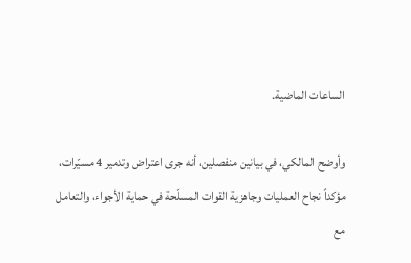الساعات الماضية.

وأوضح المالكي، في بيانين منفصلين، أنه جرى اعتراض وتدمير 4 مسيّرات، مؤكداً نجاح العمليات وجاهزية القوات المسلّحة في حماية الأجواء، والتعامل مع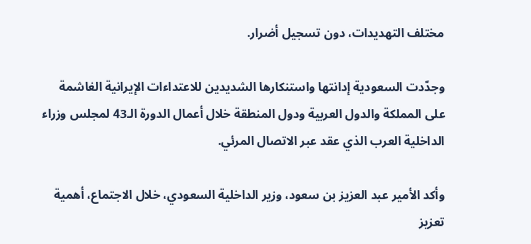مختلف التهديدات، دون تسجيل أضرار.

وجدّدت السعودية إدانتها واستنكارها الشديدين للاعتداءات الإيرانية الغاشمة على المملكة والدول العربية ودول المنطقة خلال أعمال الدورة الـ43 لمجلس وزراء الداخلية العرب الذي عقد عبر الاتصال المرئي.

وأكد الأمير عبد العزيز بن سعود، وزير الداخلية السعودي، خلال الاجتماع، أهمية تعزيز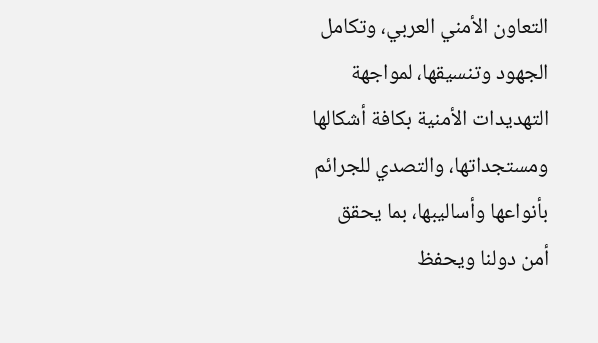التعاون الأمني العربي، وتكامل الجهود وتنسيقها، لمواجهة التهديدات الأمنية بكافة أشكالها ومستجداتها، والتصدي للجرائم بأنواعها وأساليبها، بما يحقق أمن دولنا ويحفظ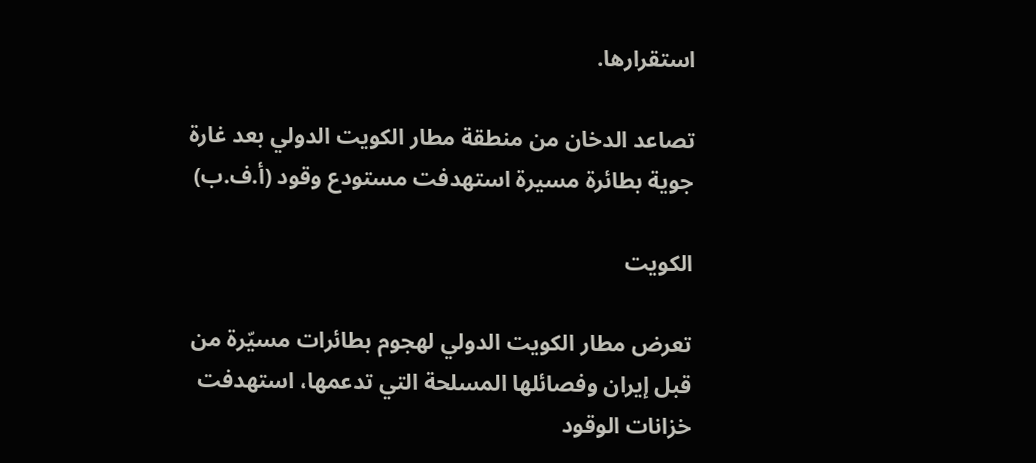استقرارها.

تصاعد الدخان من منطقة مطار الكويت الدولي بعد غارة جوية بطائرة مسيرة استهدفت مستودع وقود (أ.ف.ب)

الكويت

تعرض مطار الكويت الدولي لهجوم بطائرات مسيّرة من قبل إيران وفصائلها المسلحة التي تدعمها، استهدفت خزانات الوقود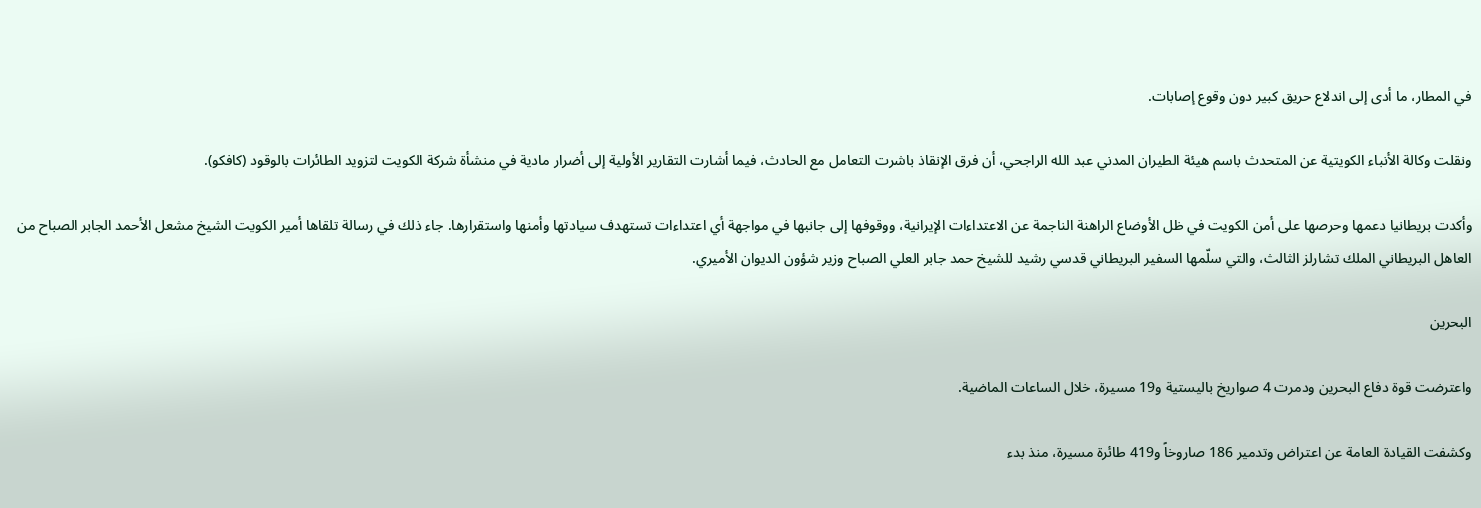في المطار، ما أدى إلى اندلاع حريق كبير دون وقوع إصابات.

ونقلت وكالة الأنباء الكويتية عن المتحدث باسم هيئة الطيران المدني عبد الله الراجحي، أن فرق الإنقاذ باشرت التعامل مع الحادث، فيما أشارت التقارير الأولية إلى أضرار مادية في منشأة شركة الكويت لتزويد الطائرات بالوقود (كافكو).

وأكدت بريطانيا دعمها وحرصها على أمن الكويت في ظل الأوضاع الراهنة الناجمة عن الاعتداءات الإيرانية، ووقوفها إلى جانبها في مواجهة أي اعتداءات تستهدف سيادتها وأمنها واستقرارها. جاء ذلك في رسالة تلقاها أمير الكويت الشيخ مشعل الأحمد الجابر الصباح من العاهل البريطاني الملك تشارلز الثالث، والتي سلّمها السفير البريطاني قدسي رشيد للشيخ حمد جابر العلي الصباح وزير شؤون الديوان الأميري.

البحرين

واعترضت قوة دفاع البحرين ودمرت 4 صواريخ باليستية و19 مسيرة، خلال الساعات الماضية.

وكشفت القيادة العامة عن اعتراض وتدمير 186 صاروخاً و419 طائرة مسيرة، منذ بدء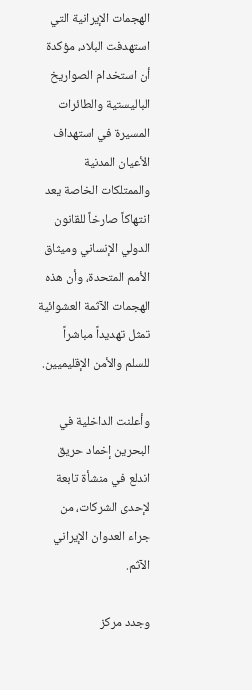الهجمات الإيرانية التي استهدفت البلاد، مؤكدة أن استخدام الصواريخ الباليستية والطائرات المسيرة في استهداف الأعيان المدنية والممتلكات الخاصة يعد انتهاكاً صارخاً للقانون الدولي الإنساني وميثاق الأمم المتحدة، وأن هذه الهجمات الآثمة العشوائية تمثل تهديداً مباشراً للسلم والأمن الإقليميين.

وأعلنت الداخلية في البحرين إخماد حريق اندلع في منشأة تابعة لإحدى الشركات، من جراء العدوان الإيراني الآثم.

وجدد مركز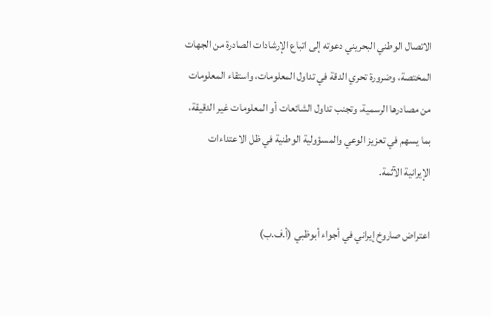الاتصال الوطني البحريني دعوته إلى اتباع الإرشادات الصادرة من الجهات المختصة، وضرورة تحري الدقة في تداول المعلومات، واستقاء المعلومات من مصادرها الرسمية، وتجنب تداول الشائعات أو المعلومات غير الدقيقة، بما يسهم في تعزيز الوعي والمسؤولية الوطنية في ظل الاعتداءات الإيرانية الآثمة.

اعتراض صاروخ إيراني في أجواء أبوظبي (أ.ف.ب)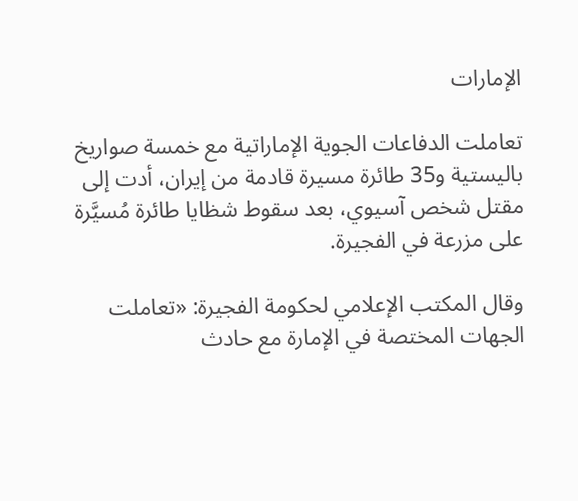الإمارات

تعاملت الدفاعات الجوية الإماراتية مع خمسة صواريخ باليستية و35 طائرة مسيرة قادمة من إيران، أدت إلى مقتل شخص آسيوي، بعد سقوط شظايا طائرة مُسيَّرة على مزرعة في الفجيرة.

وقال المكتب الإعلامي لحكومة الفجيرة: «تعاملت الجهات المختصة في الإمارة مع حادث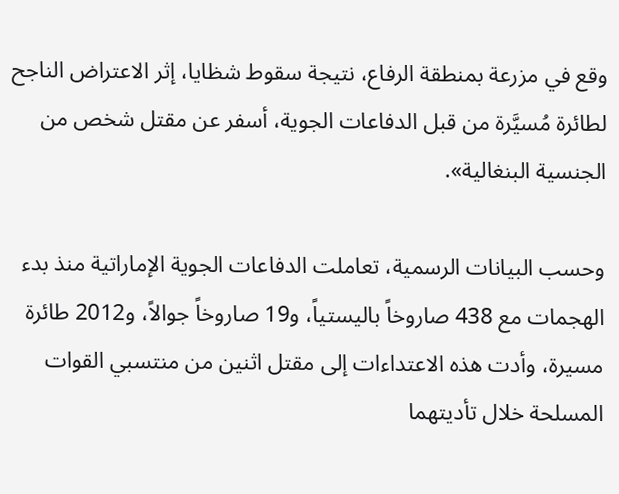وقع في مزرعة بمنطقة الرفاع، نتيجة سقوط شظايا، إثر الاعتراض الناجح لطائرة مُسيَّرة من قبل الدفاعات الجوية، أسفر عن مقتل شخص من الجنسية البنغالية».

وحسب البيانات الرسمية، تعاملت الدفاعات الجوية الإماراتية منذ بدء الهجمات مع 438 صاروخاً باليستياً، و19 صاروخاً جوالاً، و2012 طائرة مسيرة، وأدت هذه الاعتداءات إلى مقتل اثنين من منتسبي القوات المسلحة خلال تأديتهما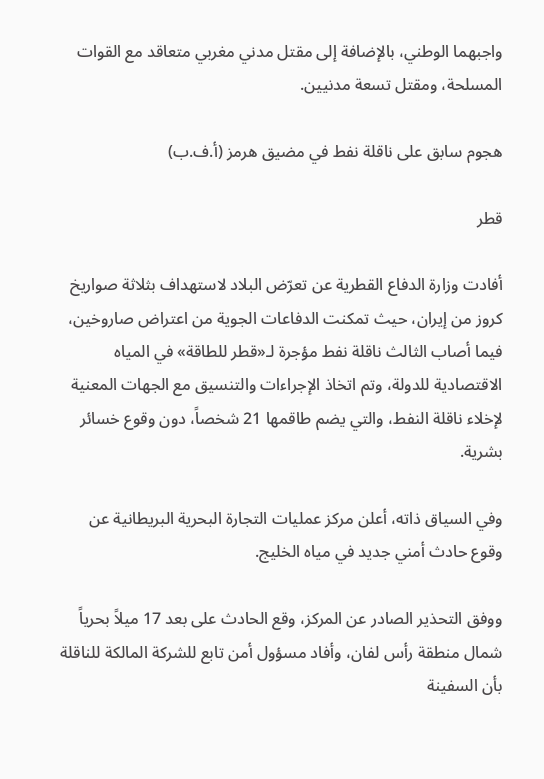واجبهما الوطني، بالإضافة إلى مقتل مدني مغربي متعاقد مع القوات المسلحة، ومقتل تسعة مدنيين.

هجوم سابق على ناقلة نفط في مضيق هرمز (أ.ف.ب)

قطر

أفادت وزارة الدفاع القطرية عن تعرّض البلاد لاستهداف بثلاثة صواريخ كروز من إيران، حيث تمكنت الدفاعات الجوية من اعتراض صاروخين، فيما أصاب الثالث ناقلة نفط مؤجرة لـ«قطر للطاقة» في المياه الاقتصادية للدولة، وتم اتخاذ الإجراءات والتنسيق مع الجهات المعنية لإخلاء ناقلة النفط، والتي يضم طاقمها 21 شخصاً، دون وقوع خسائر بشرية.

وفي السياق ذاته، أعلن مركز عمليات التجارة البحرية البريطانية عن وقوع حادث أمني جديد في مياه الخليج.

ووفق التحذير الصادر عن المركز، وقع الحادث على بعد 17 ميلاً بحرياً شمال منطقة رأس لفان، وأفاد مسؤول أمن تابع للشركة المالكة للناقلة بأن السفينة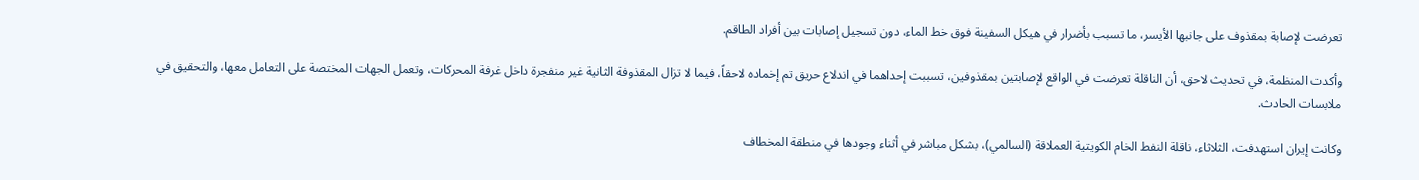تعرضت لإصابة بمقذوف على جانبها الأيسر، ما تسبب بأضرار في هيكل السفينة فوق خط الماء، دون تسجيل إصابات بين أفراد الطاقم.

وأكدت المنظمة، في تحديث لاحق، أن الناقلة تعرضت في الواقع لإصابتين بمقذوفين، تسببت إحداهما في اندلاع حريق تم إخماده لاحقاً، فيما لا تزال المقذوفة الثانية غير منفجرة داخل غرفة المحركات، وتعمل الجهات المختصة على التعامل معها، والتحقيق في ملابسات الحادث.

وكانت إيران استهدفت، الثلاثاء، ناقلة النفط الخام الكويتية العملاقة (السالمي)، بشكل مباشر في أثناء وجودها في منطقة المخطاف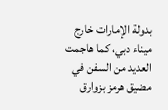بدولة الإمارات خارج ميناء دبي، كما هاجمت العديد من السفن في مضيق هرمز بزوارق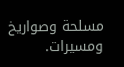مسلحة وصواريخ ومسيرات.